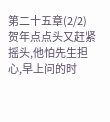第二十五章(2/2)
贺年点点头又赶紧摇头,他怕先生担心,早上问的时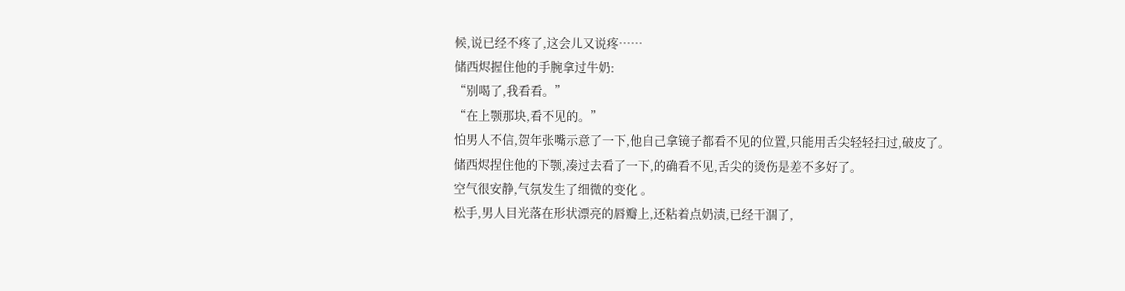候,说已经不疼了,这会儿又说疼……
储西烬握住他的手腕拿过牛奶:
“别喝了,我看看。”
“在上颚那块,看不见的。”
怕男人不信,贺年张嘴示意了一下,他自己拿镜子都看不见的位置,只能用舌尖轻轻扫过,破皮了。
储西烬捏住他的下颚,凑过去看了一下,的确看不见,舌尖的烫伤是差不多好了。
空气很安静,气氛发生了细微的变化 。
松手,男人目光落在形状漂亮的唇瓣上,还粘着点奶渍,已经干涸了,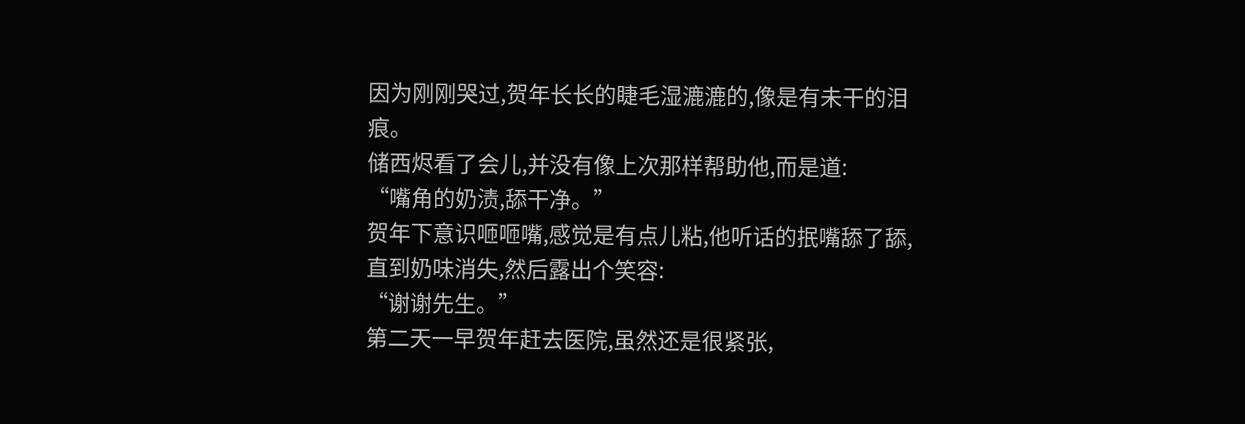因为刚刚哭过,贺年长长的睫毛湿漉漉的,像是有未干的泪痕。
储西烬看了会儿,并没有像上次那样帮助他,而是道:
“嘴角的奶渍,舔干净。”
贺年下意识咂咂嘴,感觉是有点儿粘,他听话的抿嘴舔了舔,直到奶味消失,然后露出个笑容:
“谢谢先生。”
第二天一早贺年赶去医院,虽然还是很紧张,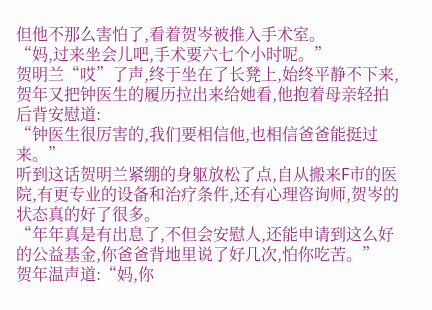但他不那么害怕了,看着贺岑被推入手术室。
“妈,过来坐会儿吧,手术要六七个小时呢。”
贺明兰“哎”了声,终于坐在了长凳上,始终平静不下来,贺年又把钟医生的履历拉出来给她看,他抱着母亲轻拍后背安慰道:
“钟医生很厉害的,我们要相信他,也相信爸爸能挺过来。”
听到这话贺明兰紧绷的身躯放松了点,自从搬来F市的医院,有更专业的设备和治疗条件,还有心理咨询师,贺岑的状态真的好了很多。
“年年真是有出息了,不但会安慰人,还能申请到这么好的公益基金,你爸爸背地里说了好几次,怕你吃苦。”
贺年温声道:“妈,你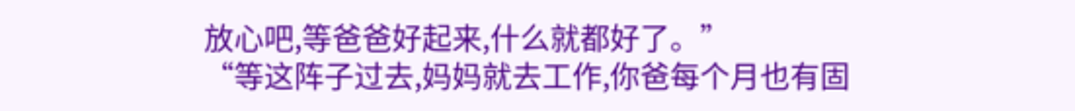放心吧,等爸爸好起来,什么就都好了。”
“等这阵子过去,妈妈就去工作,你爸每个月也有固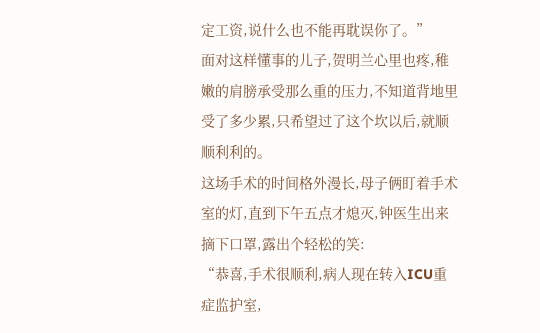定工资,说什么也不能再耽误你了。”
面对这样懂事的儿子,贺明兰心里也疼,稚嫩的肩膀承受那么重的压力,不知道背地里受了多少累,只希望过了这个坎以后,就顺顺利利的。
这场手术的时间格外漫长,母子俩盯着手术室的灯,直到下午五点才熄灭,钟医生出来摘下口罩,露出个轻松的笑:
“恭喜,手术很顺利,病人现在转入ICU重症监护室,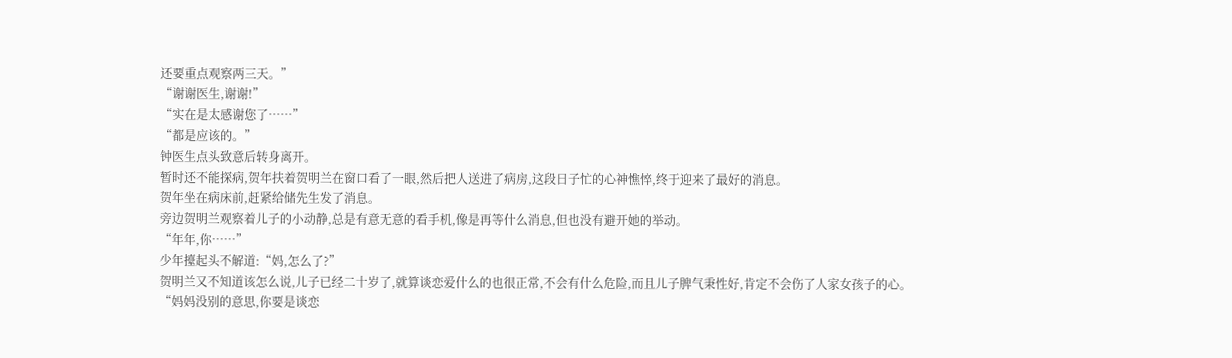还要重点观察两三天。”
“谢谢医生,谢谢!”
“实在是太感谢您了……”
“都是应该的。”
钟医生点头致意后转身离开。
暂时还不能探病,贺年扶着贺明兰在窗口看了一眼,然后把人送进了病房,这段日子忙的心神憔悴,终于迎来了最好的消息。
贺年坐在病床前,赶紧给储先生发了消息。
旁边贺明兰观察着儿子的小动静,总是有意无意的看手机,像是再等什么消息,但也没有避开她的举动。
“年年,你……”
少年擡起头不解道:“妈,怎么了?”
贺明兰又不知道该怎么说,儿子已经二十岁了,就算谈恋爱什么的也很正常,不会有什么危险,而且儿子脾气秉性好,肯定不会伤了人家女孩子的心。
“妈妈没别的意思,你要是谈恋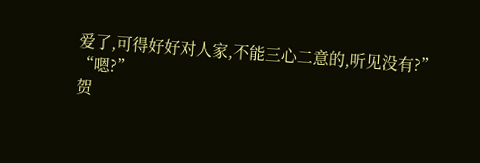爱了,可得好好对人家,不能三心二意的,听见没有?”
“嗯?”
贺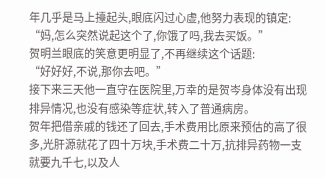年几乎是马上擡起头,眼底闪过心虚,他努力表现的镇定:
“妈,怎么突然说起这个了,你饿了吗,我去买饭。”
贺明兰眼底的笑意更明显了,不再继续这个话题:
“好好好,不说,那你去吧。”
接下来三天他一直守在医院里,万幸的是贺岑身体没有出现排异情况,也没有感染等症状,转入了普通病房。
贺年把借亲戚的钱还了回去,手术费用比原来预估的高了很多,光肝源就花了四十万块,手术费二十万,抗排异药物一支就要九千七,以及人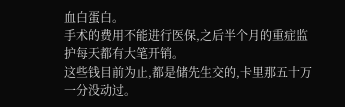血白蛋白。
手术的费用不能进行医保,之后半个月的重症监护每天都有大笔开销。
这些钱目前为止,都是储先生交的,卡里那五十万一分没动过。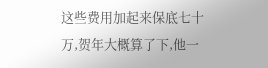这些费用加起来保底七十万,贺年大概算了下,他一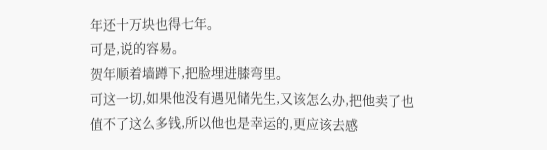年还十万块也得七年。
可是,说的容易。
贺年顺着墙蹲下,把脸埋进膝弯里。
可这一切,如果他没有遇见储先生,又该怎么办,把他卖了也值不了这么多钱,所以他也是幸运的,更应该去感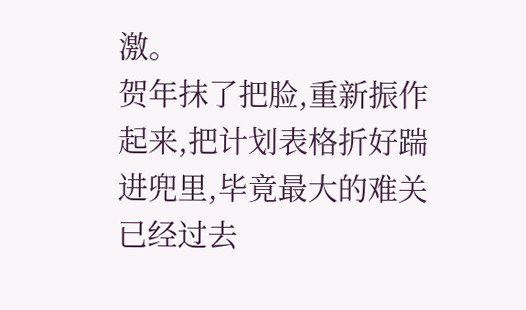激。
贺年抹了把脸,重新振作起来,把计划表格折好踹进兜里,毕竟最大的难关已经过去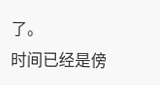了。
时间已经是傍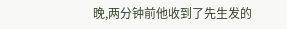晚,两分钟前他收到了先生发的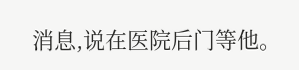消息,说在医院后门等他。